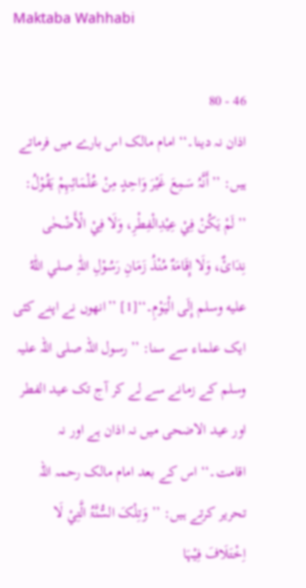Maktaba Wahhabi

46 - 80
اذان نہ دینا۔‘‘ امام مالک اس بارے میں فرماتے ہیں: ’’أَنَّہُ سَمِعَ غَیْرَ وَاحِدٍ مِنْ عُلْمَائِہِمْ یَقُوْلُ: ’’لَمْ یَکُنْ فِيْ عِیْدِالْفِطْرِ، وَلَا فِيْ الْأَضْحٰی نِدَائٌ، وَلَا إِقَامَۃٌ مُنْذُ زَمَانِ رَسُوْلِ اللّٰہِ صلي اللّٰهُ عليه وسلم إِلَی الْیَوْمِ۔‘‘[1] ’’انھوں نے اپنے کئی ایک علماء سے سنا: ’’رسول اللہ صلی اللہ علیہ وسلم کے زمانے سے لے کر آج تک عید الفطر اور عید الاضحی میں نہ اذان ہے اور نہ اقامت۔‘‘ اس کے بعد امام مالک رحمہ اللہ تحریر کرتے ہیں: ’’وَتِلْکَ السُّنَّۃُ الَّتِيْ لَا اِخْتَلَافَ فِیْہَا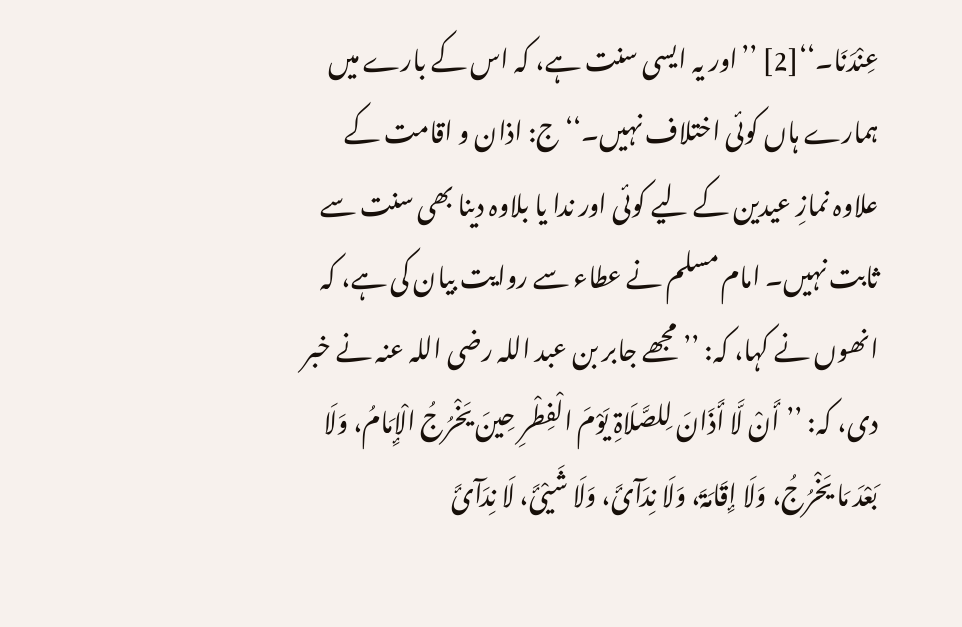عِنْدَنَا۔‘‘[2] ’’اور یہ ایسی سنت ہے، کہ اس کے بارے میں ہمارے ہاں کوئی اختلاف نہیں۔‘‘ ج: اذان و اقامت کے علاوہ نمازِ عیدین کے لیے کوئی اور ندا یا بلاوہ دینا بھی سنت سے ثابت نہیں۔ امام مسلم نے عطاء سے روایت بیان کی ہے، کہ انھوں نے کہا، کہ: ’’مجھے جابر بن عبد اللہ رضی اللہ عنہ نے خبر دی، کہ: ’’أَنْ لَّا أَذَانَ لِلصَّلَاۃِ یَوْمَ الْفِطْرِ حِینَ یَخْرُجُ الْإِمَامُ، وَلَا بَعْدَ مَا یَخْرُجُ، وَلَا إِقَامَۃَ، وَلَا نِدَآئَ، وَلَا شَيْئَ، لَا نِدَآئَ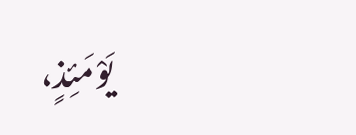یَوْمَئِذٍ،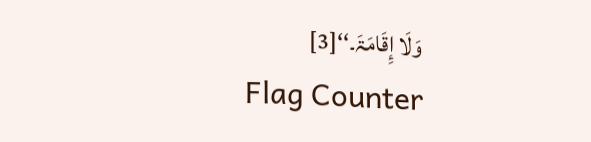وَلَا إِقَامَۃَ۔‘‘[3]
Flag Counter